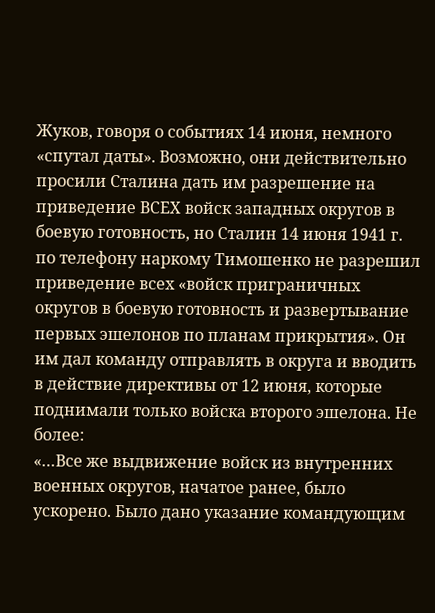Жуков, говоря о событиях 14 июня, немного «спутал даты». Возможно, они действительно просили Сталина дать им разрешение на приведение ВСЕХ войск западных округов в боевую готовность, но Сталин 14 июня 1941 г. по телефону наркому Тимошенко не разрешил приведение всех «войск приграничных округов в боевую готовность и развертывание первых эшелонов по планам прикрытия». Он им дал команду отправлять в округа и вводить в действие директивы от 12 июня, которые поднимали только войска второго эшелона. Не более:
«…Все же выдвижение войск из внутренних военных округов, начатое ранее, было ускорено. Было дано указание командующим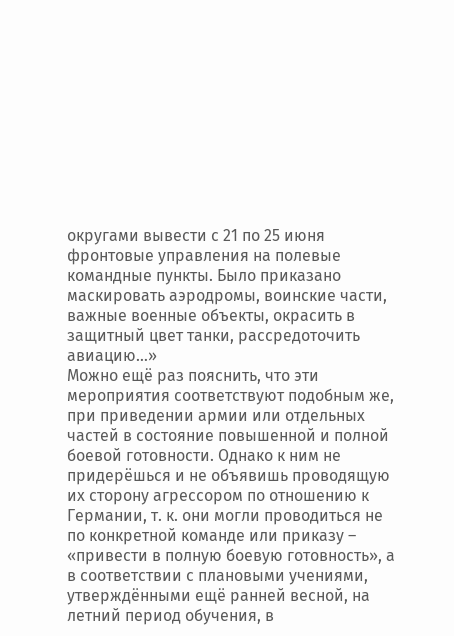округами вывести с 21 по 25 июня фронтовые управления на полевые командные пункты. Было приказано маскировать аэродромы, воинские части, важные военные объекты, окрасить в защитный цвет танки, рассредоточить авиацию…»
Можно ещё раз пояснить, что эти мероприятия соответствуют подобным же, при приведении армии или отдельных частей в состояние повышенной и полной боевой готовности. Однако к ним не придерёшься и не объявишь проводящую их сторону агрессором по отношению к Германии, т. к. они могли проводиться не по конкретной команде или приказу – «привести в полную боевую готовность», а в соответствии с плановыми учениями, утверждёнными ещё ранней весной, на летний период обучения, в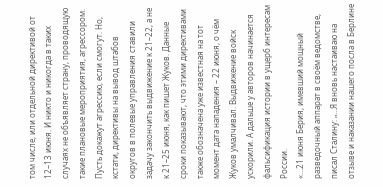том числе, или отдельной директивой от 12–13 июня. И никто и никогда в таких случаях не объявляет страну, проводящую такие плановые мероприятия, агрессором. Пусть докажут агрессию, если смогут. Но, кстати, директивы на вывод штабов округов в полевые управления ставили задачу закончить выдвижение к 21–22, а не к 21–25 июня, как пишет Жуков. Данные сроки показывают, что этими директивами также обозначена уже известная на тот момент дата нападения – 22 июня, о чём Жуков умалчивал. Выдвижение войск ускорили. А дальше у авторов начинается фальсификация истории в ущерб интересам России.
«…21 июня Берия, имевший мощный разведочный аппарат в своём ведомстве, писал Сталину: „…Я вновь настаиваю на отзыве и наказании нашего посла в Берлине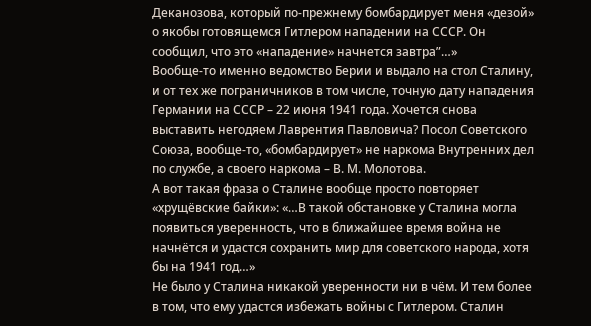Деканозова, который по-прежнему бомбардирует меня «дезой» о якобы готовящемся Гитлером нападении на СССР. Он сообщил, что это «нападение» начнется завтра”…»
Вообще-то именно ведомство Берии и выдало на стол Сталину, и от тех же пограничников в том числе, точную дату нападения Германии на СССР – 22 июня 1941 года. Хочется снова выставить негодяем Лаврентия Павловича? Посол Советского Союза, вообще-то, «бомбардирует» не наркома Внутренних дел по службе, а своего наркома – В. М. Молотова.
А вот такая фраза о Сталине вообще просто повторяет «хрущёвские байки»: «…В такой обстановке у Сталина могла появиться уверенность, что в ближайшее время война не начнётся и удастся сохранить мир для советского народа, хотя бы на 1941 год…»
Не было у Сталина никакой уверенности ни в чём. И тем более в том, что ему удастся избежать войны с Гитлером. Сталин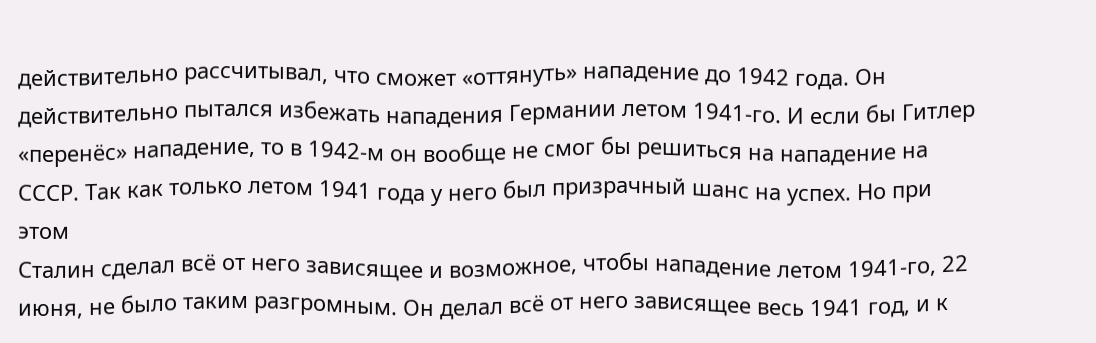действительно рассчитывал, что сможет «оттянуть» нападение до 1942 года. Он действительно пытался избежать нападения Германии летом 1941-го. И если бы Гитлер «перенёс» нападение, то в 1942-м он вообще не смог бы решиться на нападение на СССР. Так как только летом 1941 года у него был призрачный шанс на успех. Но при этом
Сталин сделал всё от него зависящее и возможное, чтобы нападение летом 1941-го, 22 июня, не было таким разгромным. Он делал всё от него зависящее весь 1941 год, и к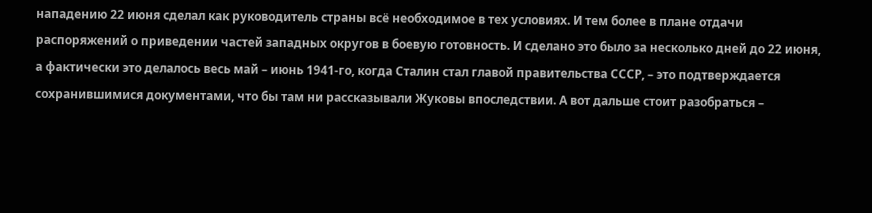нападению 22 июня сделал как руководитель страны всё необходимое в тех условиях. И тем более в плане отдачи распоряжений о приведении частей западных округов в боевую готовность. И сделано это было за несколько дней до 22 июня, а фактически это делалось весь май – июнь 1941-го, когда Сталин стал главой правительства СССР, – это подтверждается сохранившимися документами, что бы там ни рассказывали Жуковы впоследствии. А вот дальше стоит разобраться –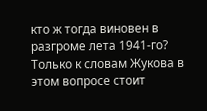кто ж тогда виновен в разгроме лета 1941-го? Только к словам Жукова в этом вопросе стоит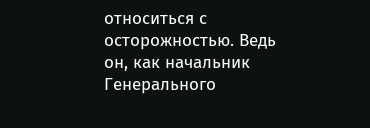относиться с осторожностью. Ведь он, как начальник Генерального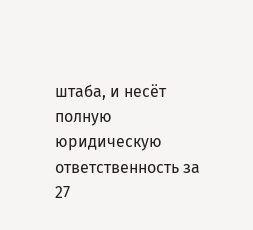штаба, и несёт полную юридическую ответственность за 27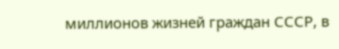миллионов жизней граждан СССР, в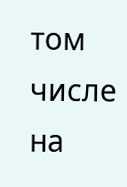том числе на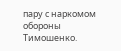пару с наркомом обороны Тимошенко.